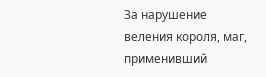За нарушение веления короля, маг, применивший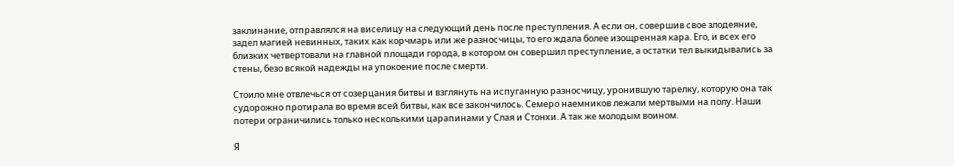заклинание, отправлялся на виселицу на следующий день после преступления. А если он, совершив свое злодеяние, задел магией невинных, таких как корчмарь или же разносчицы, то его ждала более изощренная кара. Его, и всех его близких четвертовали на главной площади города, в котором он совершил преступление, а остатки тел выкидывались за стены, безо всякой надежды на упокоение после смерти.

Стоило мне отвлечься от созерцания битвы и взглянуть на испуганную разносчицу, уронившую тарелку, которую она так судорожно протирала во время всей битвы, как все закончилось. Семеро наемников лежали мертвыми на полу. Наши потери ограничились только несколькими царапинами у Слая и Стонхи. А так же молодым воином.

Я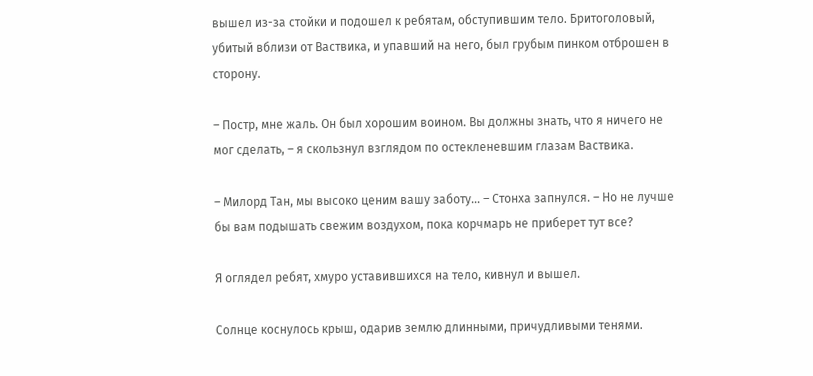вышел из-за стойки и подошел к ребятам, обступившим тело. Бритоголовый, убитый вблизи от Ваствика, и упавший на него, был грубым пинком отброшен в сторону.

– Постр, мне жаль. Он был хорошим воином. Вы должны знать, что я ничего не мог сделать, – я скользнул взглядом по остекленевшим глазам Ваствика.

– Милорд Тан, мы высоко ценим вашу заботу… – Стонха запнулся. – Но не лучше бы вам подышать свежим воздухом, пока корчмарь не приберет тут все?

Я оглядел ребят, хмуро уставившихся на тело, кивнул и вышел.

Солнце коснулось крыш, одарив землю длинными, причудливыми тенями.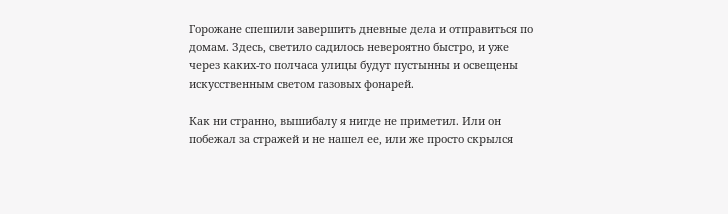Горожане спешили завершить дневные дела и отправиться по домам. Здесь, светило садилось невероятно быстро, и уже через каких-то полчаса улицы будут пустынны и освещены искусственным светом газовых фонарей.

Как ни странно, вышибалу я нигде не приметил. Или он побежал за стражей и не нашел ее, или же просто скрылся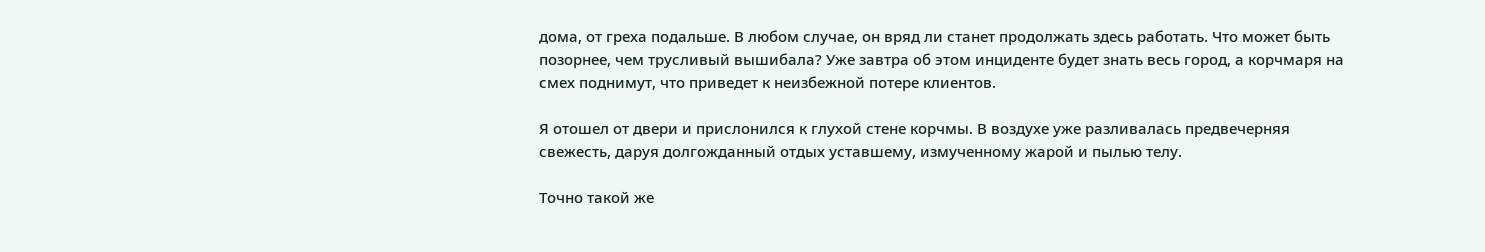дома, от греха подальше. В любом случае, он вряд ли станет продолжать здесь работать. Что может быть позорнее, чем трусливый вышибала? Уже завтра об этом инциденте будет знать весь город, а корчмаря на смех поднимут, что приведет к неизбежной потере клиентов.

Я отошел от двери и прислонился к глухой стене корчмы. В воздухе уже разливалась предвечерняя свежесть, даруя долгожданный отдых уставшему, измученному жарой и пылью телу.

Точно такой же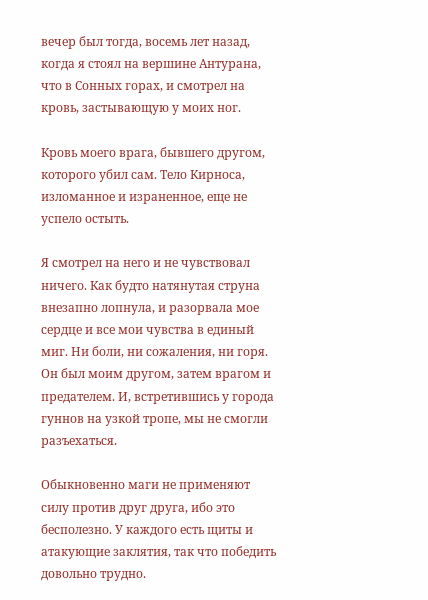вечер был тогда, восемь лет назад, когда я стоял на вершине Антурана, что в Сонных горах, и смотрел на кровь, застывающую у моих ног.

Кровь моего врага, бывшего другом, которого убил сам. Тело Кирноса, изломанное и израненное, еще не успело остыть.

Я смотрел на него и не чувствовал ничего. Как будто натянутая струна внезапно лопнула, и разорвала мое сердце и все мои чувства в единый миг. Ни боли, ни сожаления, ни горя. Он был моим другом, затем врагом и предателем. И, встретившись у города гуннов на узкой тропе, мы не смогли разъехаться.

Обыкновенно маги не применяют силу против друг друга, ибо это бесполезно. У каждого есть щиты и атакующие заклятия, так что победить довольно трудно.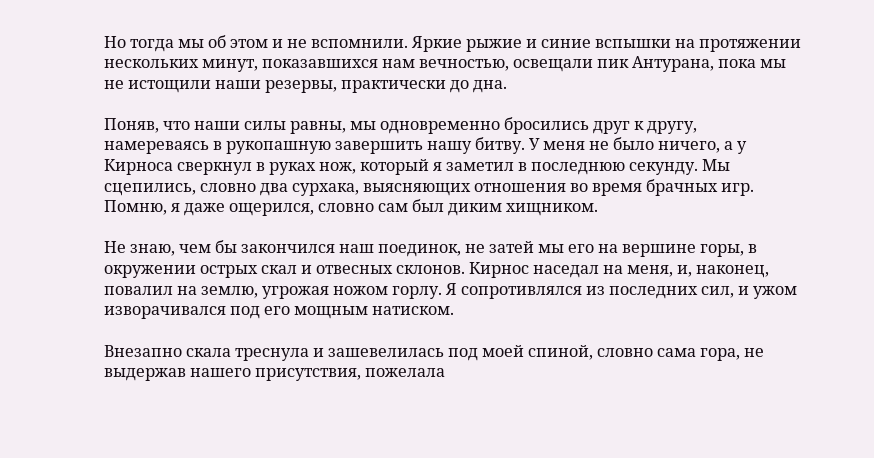Но тогда мы об этом и не вспомнили. Яркие рыжие и синие вспышки на протяжении нескольких минут, показавшихся нам вечностью, освещали пик Антурана, пока мы не истощили наши резервы, практически до дна.

Поняв, что наши силы равны, мы одновременно бросились друг к другу, намереваясь в рукопашную завершить нашу битву. У меня не было ничего, а у Кирноса сверкнул в руках нож, который я заметил в последнюю секунду. Мы сцепились, словно два сурхака, выясняющих отношения во время брачных игр. Помню, я даже ощерился, словно сам был диким хищником.

Не знаю, чем бы закончился наш поединок, не затей мы его на вершине горы, в окружении острых скал и отвесных склонов. Кирнос наседал на меня, и, наконец, повалил на землю, угрожая ножом горлу. Я сопротивлялся из последних сил, и ужом изворачивался под его мощным натиском.

Внезапно скала треснула и зашевелилась под моей спиной, словно сама гора, не выдержав нашего присутствия, пожелала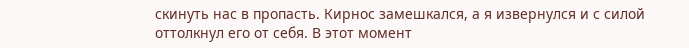скинуть нас в пропасть. Кирнос замешкался, а я извернулся и с силой оттолкнул его от себя. В этот момент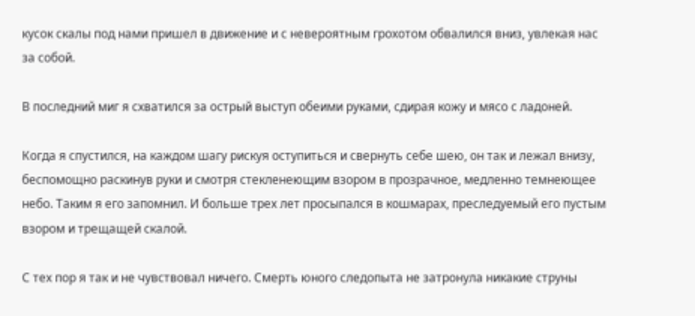кусок скалы под нами пришел в движение и с невероятным грохотом обвалился вниз, увлекая нас за собой.

В последний миг я схватился за острый выступ обеими руками, сдирая кожу и мясо с ладоней.

Когда я спустился, на каждом шагу рискуя оступиться и свернуть себе шею, он так и лежал внизу, беспомощно раскинув руки и смотря стекленеющим взором в прозрачное, медленно темнеющее небо. Таким я его запомнил. И больше трех лет просыпался в кошмарах, преследуемый его пустым взором и трещащей скалой.

С тех пор я так и не чувствовал ничего. Смерть юного следопыта не затронула никакие струны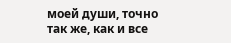моей души, точно так же, как и все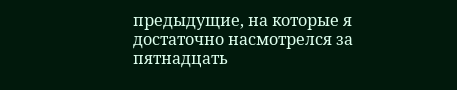предыдущие, на которые я достаточно насмотрелся за пятнадцать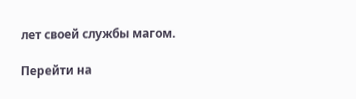лет своей службы магом.

Перейти на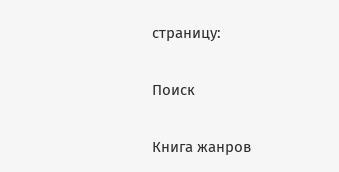страницу:

Поиск

Книга жанров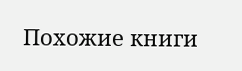Похожие книги